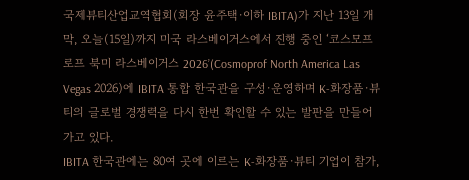국제뷰티산업교역협회(회장 윤주택·이하 IBITA)가 지난 13일 개막, 오늘(15일)까지 미국 라스베이거스에서 진행 중인 ‘코스모프로프 북미 라스베이거스 2026’(Cosmoprof North America Las Vegas 2026)에 IBITA 통합 한국관을 구성·운영하며 K-화장품·뷰티의 글로벌 경쟁력을 다시 한번 확인할 수 있는 발판을 만들어 가고 있다.
IBITA 한국관에는 80여 곳에 이르는 K-화장품·뷰티 기업이 참가,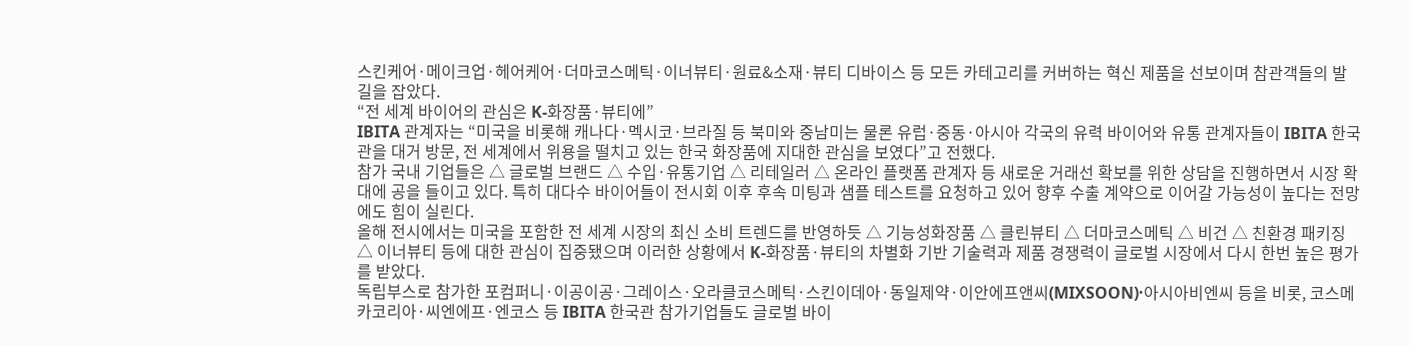스킨케어·메이크업·헤어케어·더마코스메틱·이너뷰티·원료&소재·뷰티 디바이스 등 모든 카테고리를 커버하는 혁신 제품을 선보이며 참관객들의 발길을 잡았다.
“전 세계 바이어의 관심은 K-화장품·뷰티에”
IBITA 관계자는 “미국을 비롯해 캐나다·멕시코·브라질 등 북미와 중남미는 물론 유럽·중동·아시아 각국의 유력 바이어와 유통 관계자들이 IBITA 한국관을 대거 방문, 전 세계에서 위용을 떨치고 있는 한국 화장품에 지대한 관심을 보였다”고 전했다.
참가 국내 기업들은 △ 글로벌 브랜드 △ 수입·유통기업 △ 리테일러 △ 온라인 플랫폼 관계자 등 새로운 거래선 확보를 위한 상담을 진행하면서 시장 확대에 공을 들이고 있다. 특히 대다수 바이어들이 전시회 이후 후속 미팅과 샘플 테스트를 요청하고 있어 향후 수출 계약으로 이어갈 가능성이 높다는 전망에도 힘이 실린다.
올해 전시에서는 미국을 포함한 전 세계 시장의 최신 소비 트렌드를 반영하듯 △ 기능성화장품 △ 클린뷰티 △ 더마코스메틱 △ 비건 △ 친환경 패키징 △ 이너뷰티 등에 대한 관심이 집중됐으며 이러한 상황에서 K-화장품·뷰티의 차별화 기반 기술력과 제품 경쟁력이 글로벌 시장에서 다시 한번 높은 평가를 받았다.
독립부스로 참가한 포컴퍼니·이공이공·그레이스·오라클코스메틱·스킨이데아·동일제약·이안에프앤씨(MIXSOON)·아시아비엔씨 등을 비롯, 코스메카코리아·씨엔에프·엔코스 등 IBITA 한국관 참가기업들도 글로벌 바이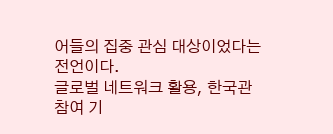어들의 집중 관심 대상이었다는 전언이다.
글로벌 네트워크 활용, 한국관 참여 기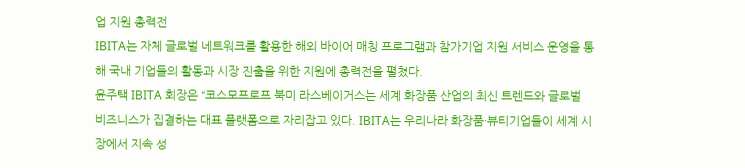업 지원 총력전
IBITA는 자체 글로벌 네트워크를 활용한 해외 바이어 매칭 프로그램과 참가기업 지원 서비스 운영을 통해 국내 기업들의 활동과 시장 진출을 위한 지원에 총력전을 펼쳤다.
윤주택 IBITA 회장은 “코스모프로프 북미 라스베이거스는 세계 화장품 산업의 최신 트렌드와 글로벌 비즈니스가 집결하는 대표 플랫폼으로 자리잡고 있다. IBITA는 우리나라 화장품·뷰티기업들이 세계 시장에서 지속 성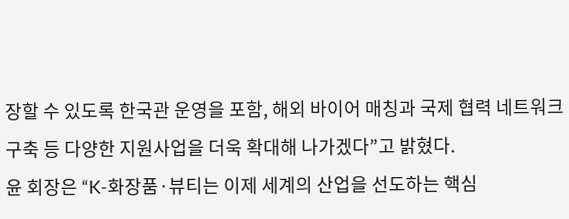장할 수 있도록 한국관 운영을 포함, 해외 바이어 매칭과 국제 협력 네트워크 구축 등 다양한 지원사업을 더욱 확대해 나가겠다”고 밝혔다.
윤 회장은 “K-화장품·뷰티는 이제 세계의 산업을 선도하는 핵심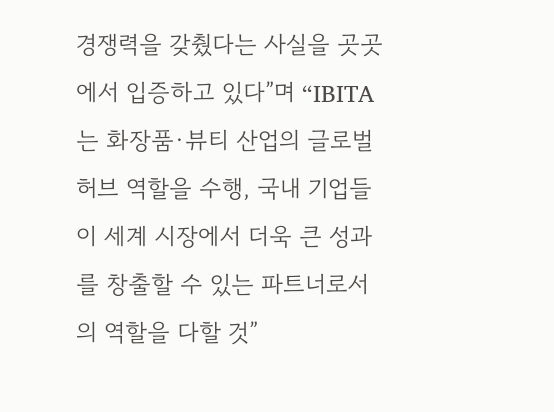경쟁력을 갖췄다는 사실을 곳곳에서 입증하고 있다”며 “IBITA는 화장품·뷰티 산업의 글로벌 허브 역할을 수행, 국내 기업들이 세계 시장에서 더욱 큰 성과를 창출할 수 있는 파트너로서의 역할을 다할 것”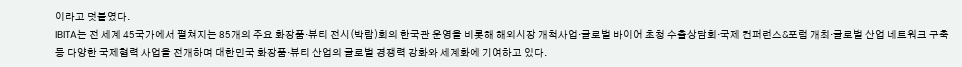이라고 덧붙였다.
IBITA는 전 세계 45국가에서 펼쳐지는 85개의 주요 화장품·뷰티 전시(박람)회의 한국관 운영을 비롯해 해외시장 개척사업·글로벌 바이어 초청 수출상담회·국제 컨퍼런스&포럼 개최·글로벌 산업 네트워크 구축 등 다양한 국제협력 사업을 전개하며 대한민국 화장품·뷰티 산업의 글로벌 경쟁력 강화와 세계화에 기여하고 있다.